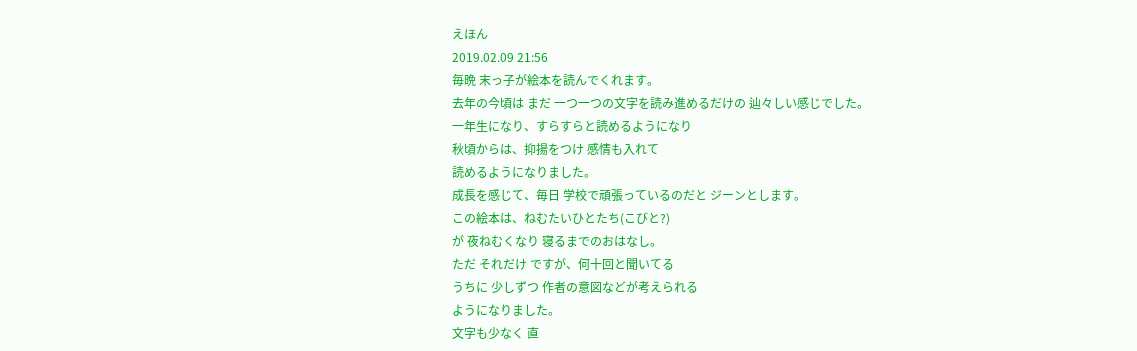えほん
2019.02.09 21:56
毎晩 末っ子が絵本を読んでくれます。
去年の今頃は まだ 一つ一つの文字を読み進めるだけの 辿々しい感じでした。
一年生になり、すらすらと読めるようになり
秋頃からは、抑揚をつけ 感情も入れて
読めるようになりました。
成長を感じて、毎日 学校で頑張っているのだと ジーンとします。
この絵本は、ねむたいひとたち(こびと?)
が 夜ねむくなり 寝るまでのおはなし。
ただ それだけ ですが、何十回と聞いてる
うちに 少しずつ 作者の意図などが考えられる
ようになりました。
文字も少なく 直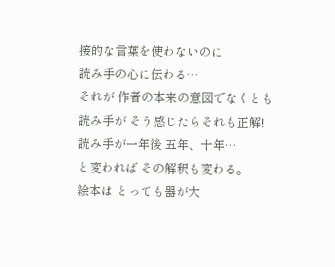接的な言葉を使わないのに
読み手の心に伝わる…
それが 作者の本来の意図でなくとも
読み手が そう感じたらそれも正解!
読み手が一年後 五年、十年…
と変われば その解釈も変わる。
絵本は とっても器が大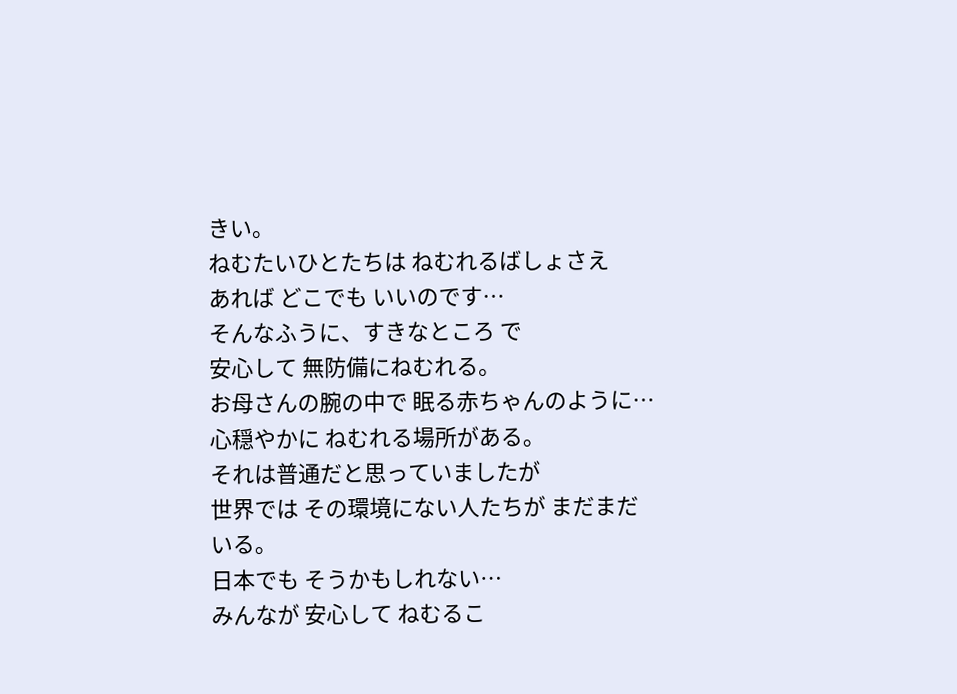きい。
ねむたいひとたちは ねむれるばしょさえ
あれば どこでも いいのです…
そんなふうに、すきなところ で
安心して 無防備にねむれる。
お母さんの腕の中で 眠る赤ちゃんのように…
心穏やかに ねむれる場所がある。
それは普通だと思っていましたが
世界では その環境にない人たちが まだまだ
いる。
日本でも そうかもしれない…
みんなが 安心して ねむるこ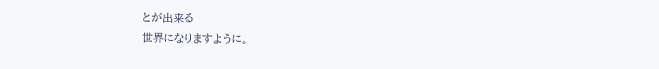とが出来る
世界になりますように。